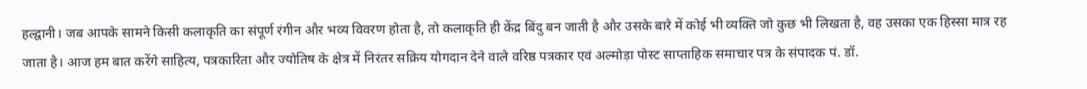हल्द्वानी। जब आपके सामने किसी कलाकृति का संपूर्ण रंगीन और भव्य विवरण होता है, तो कलाकृति ही केंद्र बिंदु बन जाती है और उसके बारे में कोई भी व्यक्ति जो कुछ भी लिखता है, वह उसका एक हिस्सा मात्र रह जाता है। आज हम बात करेंगे साहित्य, पत्रकारिता और ज्योतिष के क्षेत्र में निरंतर सक्रिय योगदान देने वाले वरिष्ठ पत्रकार एवं अल्मोड़ा पोस्ट साप्ताहिक समाचार पत्र के संपादक पं. डॉ.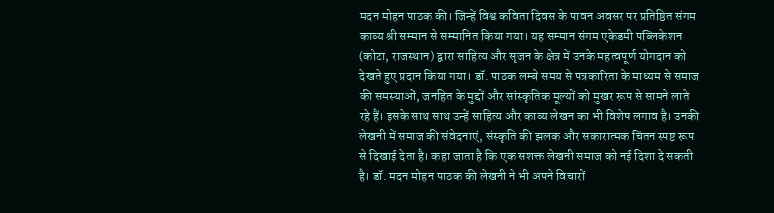मदन मोहन पाठक की। जिन्हें विश्व कविता दिवस के पावन अवसर पर प्रतिष्ठित संगम काव्य श्री सम्मान से सम्मानित किया गया। यह सम्मान संगम एकेडमी पब्लिकेशन (कोटा, राजस्थान) द्वारा साहित्य और सृजन के क्षेत्र में उनके महत्वपूर्ण योगदान को देखते हुए प्रदान किया गया। डॉ. पाठक लम्बे समय से पत्रकारिता के माध्यम से समाज की समस्याओं, जनहित के मुद्दों और सांस्कृतिक मूल्यों को मुखर रूप से सामने लाते रहे हैं। इसके साथ साथ उन्हें साहित्य और काव्य लेखन का भी विशेष लगाव है। उनकी लेखनी में समाज की संवेदनाएं, संस्कृति की झलक और सकारात्मक चिंतन स्पष्ट रूप से दिखाई देता है। कहा जाता है कि एक सशक्त लेखनी समाज को नई दिशा दे सकती है। डॉ. मदन मोहन पाठक की लेखनी ने भी अपने विचारों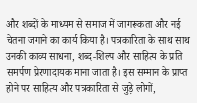और शब्दों के माध्यम से समाज में जागरूकता और नई चेतना जगाने का कार्य किया है। पत्रकारिता के साथ साथ उनकी काव्य साधना, शब्द-शिल्प और साहित्य के प्रति समर्पण प्रेरणादायक माना जाता है। इस सम्मान के प्राप्त होने पर साहित्य और पत्रकारिता से जुड़े लोगों,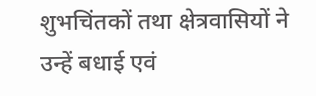शुभचिंतकों तथा क्षेत्रवासियों ने उन्हें बधाई एवं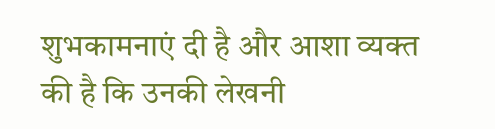शुभकामनाएं दी है और आशा व्यक्त की है कि उनकी लेखनी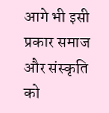आगे भी इसी प्रकार समाज और संस्कृति को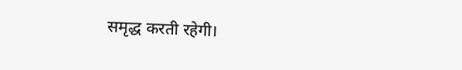समृद्ध करती रहेगी।